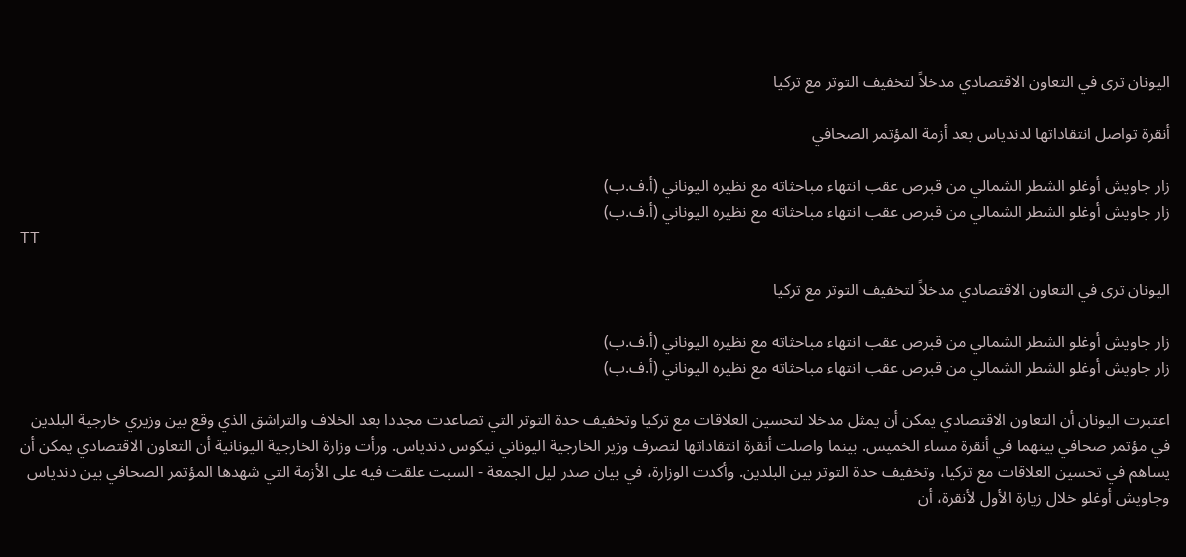اليونان ترى في التعاون الاقتصادي مدخلاً لتخفيف التوتر مع تركيا

أنقرة تواصل انتقاداتها لدندياس بعد أزمة المؤتمر الصحافي

زار جاويش أوغلو الشطر الشمالي من قبرص عقب انتهاء مباحثاته مع نظيره اليوناني (أ.ف.ب)
زار جاويش أوغلو الشطر الشمالي من قبرص عقب انتهاء مباحثاته مع نظيره اليوناني (أ.ف.ب)
TT

اليونان ترى في التعاون الاقتصادي مدخلاً لتخفيف التوتر مع تركيا

زار جاويش أوغلو الشطر الشمالي من قبرص عقب انتهاء مباحثاته مع نظيره اليوناني (أ.ف.ب)
زار جاويش أوغلو الشطر الشمالي من قبرص عقب انتهاء مباحثاته مع نظيره اليوناني (أ.ف.ب)

اعتبرت اليونان أن التعاون الاقتصادي يمكن أن يمثل مدخلا لتحسين العلاقات مع تركيا وتخفيف حدة التوتر التي تصاعدت مجددا بعد الخلاف والتراشق الذي وقع بين وزيري خارجية البلدين في مؤتمر صحافي بينهما في أنقرة مساء الخميس. بينما واصلت أنقرة انتقاداتها لتصرف وزير الخارجية اليوناني نيكوس دندياس. ورأت وزارة الخارجية اليونانية أن التعاون الاقتصادي يمكن أن يساهم في تحسين العلاقات مع تركيا، وتخفيف حدة التوتر بين البلدين. وأكدت الوزارة، في بيان صدر ليل الجمعة - السبت علقت فيه على الأزمة التي شهدها المؤتمر الصحافي بين دندياس وجاويش أوغلو خلال زيارة الأول لأنقرة، أن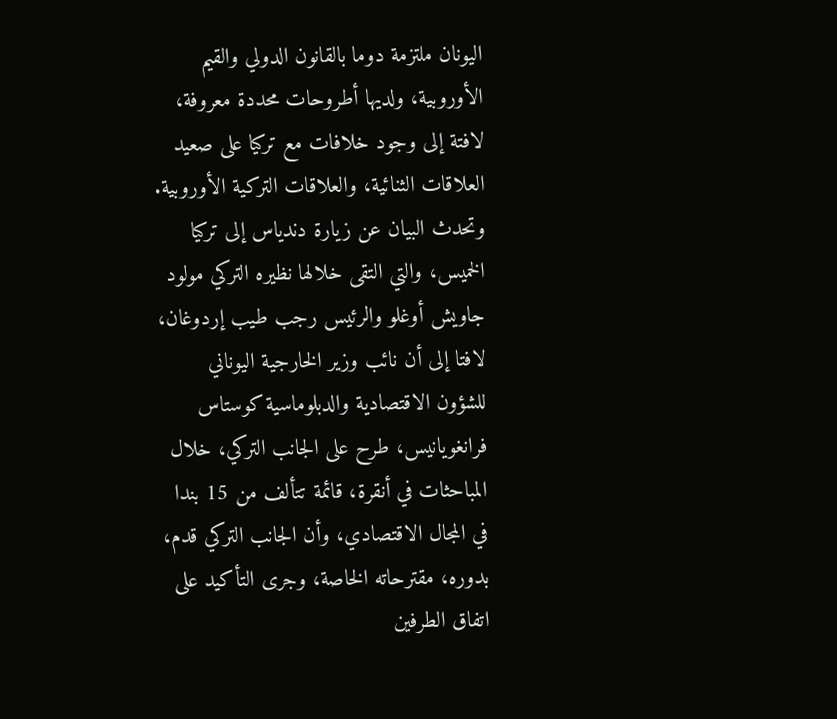اليونان ملتزمة دوما بالقانون الدولي والقيم الأوروبية، ولديها أطروحات محددة معروفة، لافتة إلى وجود خلافات مع تركيا على صعيد العلاقات الثنائية، والعلاقات التركية الأوروبية. وتحدث البيان عن زيارة دندياس إلى تركيا الخميس، والتي التقى خلالها نظيره التركي مولود جاويش أوغلو والرئيس رجب طيب إردوغان، لافتا إلى أن نائب وزير الخارجية اليوناني للشؤون الاقتصادية والدبلوماسية كوستاس فرانغويانيس، طرح على الجانب التركي، خلال المباحثات في أنقرة، قائمة تتألف من 15 بندا في المجال الاقتصادي، وأن الجانب التركي قدم، بدوره، مقترحاته الخاصة، وجرى التأكيد على اتفاق الطرفين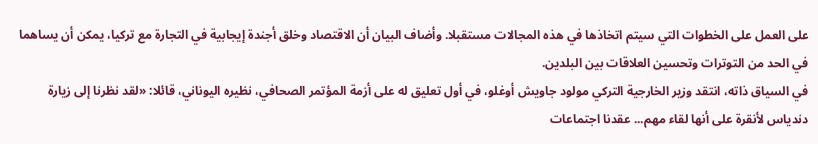على العمل على الخطوات التي سيتم اتخاذها في هذه المجالات مستقبلا. وأضاف البيان أن الاقتصاد وخلق أجندة إيجابية في التجارة مع تركيا، يمكن أن يساهما في الحد من التوترات وتحسين العلاقات بين البلدين.
في السياق ذاته، انتقد وزير الخارجية التركي مولود جاويش أوغلو، في أول تعليق له على أزمة المؤتمر الصحافي، نظيره اليوناني، قائلا: «لقد نظرنا إلى زيارة دندياس لأنقرة على أنها لقاء مهم... عقدنا اجتماعات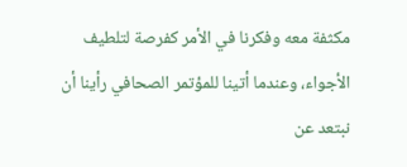مكثفة معه وفكرنا في الأمر كفرصة لتلطيف الأجواء، وعندما أتينا للمؤتمر الصحافي رأينا أن نبتعد عن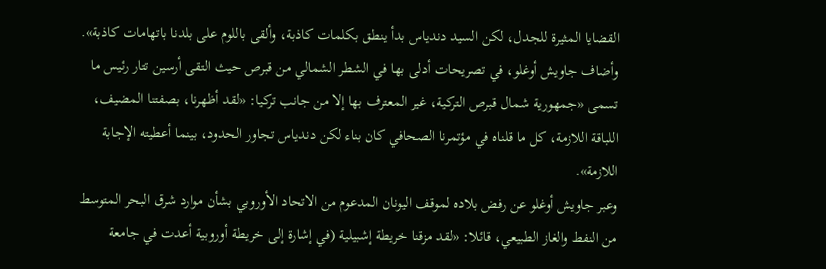القضايا المثيرة للجدل، لكن السيد دندياس بدأ ينطق بكلمات كاذبة، وألقى باللوم على بلدنا باتهامات كاذبة». وأضاف جاويش أوغلو، في تصريحات أدلى بها في الشطر الشمالي من قبرص حيث التقى أرسين تتار رئيس ما تسمى «جمهورية شمال قبرص التركية، غير المعترف بها إلا من جانب تركيا: «لقد أظهرنا، بصفتنا المضيف، اللباقة اللازمة، كل ما قلناه في مؤتمرنا الصحافي كان بناء لكن دندياس تجاور الحدود، بينما أعطيته الإجابة اللازمة».
وعبر جاويش أوغلو عن رفض بلاده لموقف اليونان المدعوم من الاتحاد الأوروبي بشأن موارد شرق البحر المتوسط من النفط والغاز الطبيعي، قائلا: «لقد مزقنا خريطة إشبيلية (في إشارة إلى خريطة أوروبية أعدت في جامعة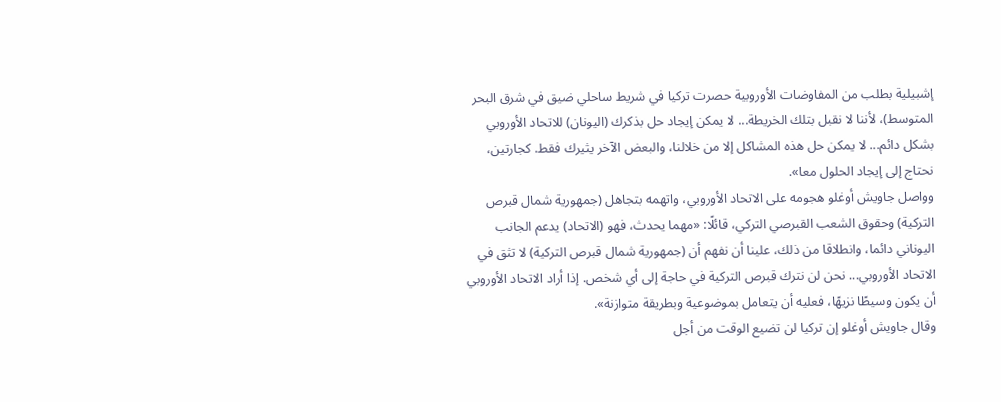إشبيلية بطلب من المفاوضات الأوروبية حصرت تركيا في شريط ساحلي ضيق في شرق البحر المتوسط)، لأننا لا نقبل بتلك الخريطة... لا يمكن إيجاد حل بذكرك (اليونان) للاتحاد الأوروبي بشكل دائم... لا يمكن حل هذه المشاكل إلا من خلالنا، والبعض الآخر يثيرك فقط. كجارتين، نحتاج إلى إيجاد الحلول معا».
وواصل جاويش أوغلو هجومه على الاتحاد الأوروبي، واتهمه بتجاهل (جمهورية شمال قبرص التركية) وحقوق الشعب القبرصي التركي، قائلًا: «مهما يحدث، فهو (الاتحاد) يدعم الجانب اليوناني دائما، وانطلاقا من ذلك، علينا أن نفهم أن (جمهورية شمال قبرص التركية) لا تثق في الاتحاد الأوروبي... نحن لن نترك قبرص التركية في حاجة إلى أي شخص. إذا أراد الاتحاد الأوروبي أن يكون وسيطًا نزيهًا، فعليه أن يتعامل بموضوعية وبطريقة متوازنة».
وقال جاويش أوغلو إن تركيا لن تضيع الوقت من أجل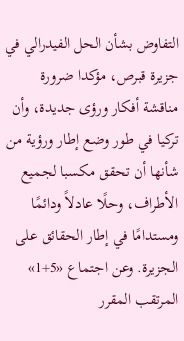التفاوض بشأن الحل الفيدرالي في جزيرة قبرص، مؤكدا ضرورة مناقشة أفكار ورؤى جديدة، وأن تركيا في طور وضع إطار ورؤية من شأنها أن تحقق مكسبا لجميع الأطراف، وحلًا عادلاً ودائمًا ومستدامًا في إطار الحقائق على الجزيرة. وعن اجتماع «5+1» المرتقب المقرر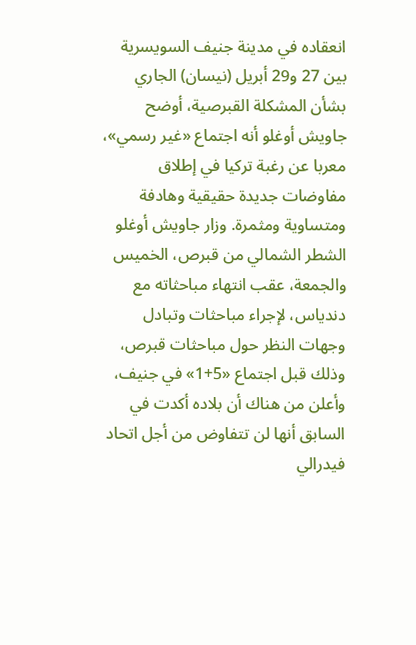انعقاده في مدينة جنيف السويسرية بين 27 و29 أبريل (نيسان) الجاري بشأن المشكلة القبرصية، أوضح جاويش أوغلو أنه اجتماع «غير رسمي»، معربا عن رغبة تركيا في إطلاق مفاوضات جديدة حقيقية وهادفة ومتساوية ومثمرة. وزار جاويش أوغلو الشطر الشمالي من قبرص، الخميس والجمعة، عقب انتهاء مباحثاته مع دندياس، لإجراء مباحثات وتبادل وجهات النظر حول مباحثات قبرص، وذلك قبل اجتماع «5+1» في جنيف، وأعلن من هناك أن بلاده أكدت في السابق أنها لن تتفاوض من أجل اتحاد فيدرالي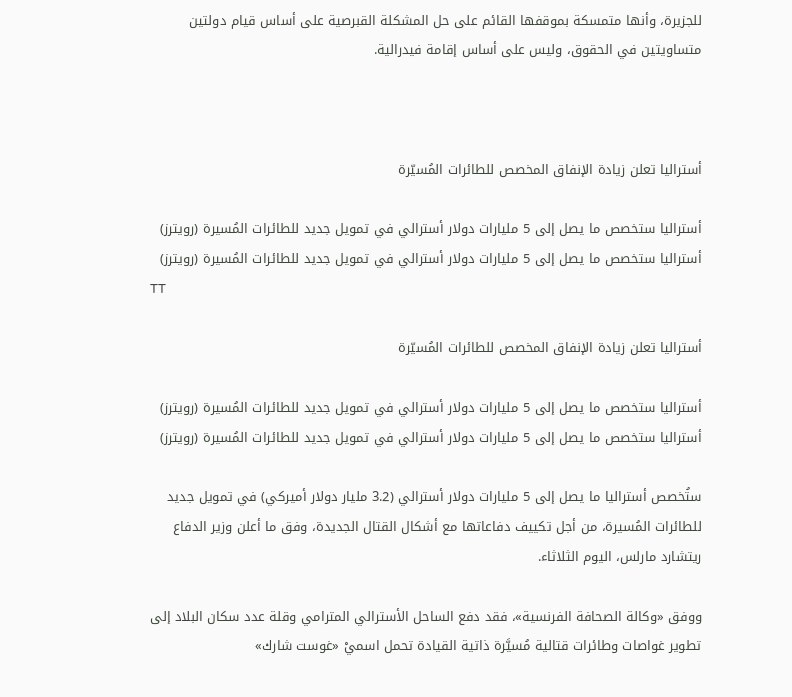للجزيرة، وأنها متمسكة بموقفها القائم على حل المشكلة القبرصية على أساس قيام دولتين متساويتين في الحقوق، وليس على أساس إقامة فيدرالية.



أستراليا تعلن زيادة الإنفاق المخصص للطائرات المُسيّرة

أستراليا ستخصص ما يصل إلى 5 مليارات دولار أسترالي في تمويل جديد للطائرات المُسيرة (رويترز)
أستراليا ستخصص ما يصل إلى 5 مليارات دولار أسترالي في تمويل جديد للطائرات المُسيرة (رويترز)
TT

أستراليا تعلن زيادة الإنفاق المخصص للطائرات المُسيّرة

أستراليا ستخصص ما يصل إلى 5 مليارات دولار أسترالي في تمويل جديد للطائرات المُسيرة (رويترز)
أستراليا ستخصص ما يصل إلى 5 مليارات دولار أسترالي في تمويل جديد للطائرات المُسيرة (رويترز)

ستُخصص أستراليا ما يصل إلى 5 مليارات دولار أسترالي (3.2 مليار دولار أميركي) في تمويل جديد للطائرات المُسيرة، من أجل تكييف دفاعاتها مع أشكال القتال الجديدة، وفق ما أعلن وزير الدفاع ريتشارد مارلس، اليوم الثلاثاء.

ووفق «وكالة الصحافة الفرنسية»، فقد دفع الساحل الأسترالي المترامي وقلة عدد سكان البلاد إلى تطوير غواصات وطائرات قتالية مُسيَّرة ذاتية القيادة تحمل اسميْ «غوست شارك»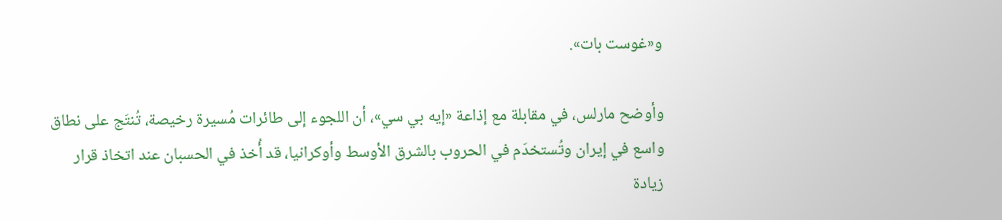و«غوست بات».

وأوضح مارلس، في مقابلة مع إذاعة «إيه بي سي»، أن اللجوء إلى طائرات مُسيرة رخيصة، تُنتَج على نطاق واسع في إيران وتُستخدَم في الحروب بالشرق الأوسط وأوكرانيا، قد أُخذ في الحسبان عند اتخاذ قرار زيادة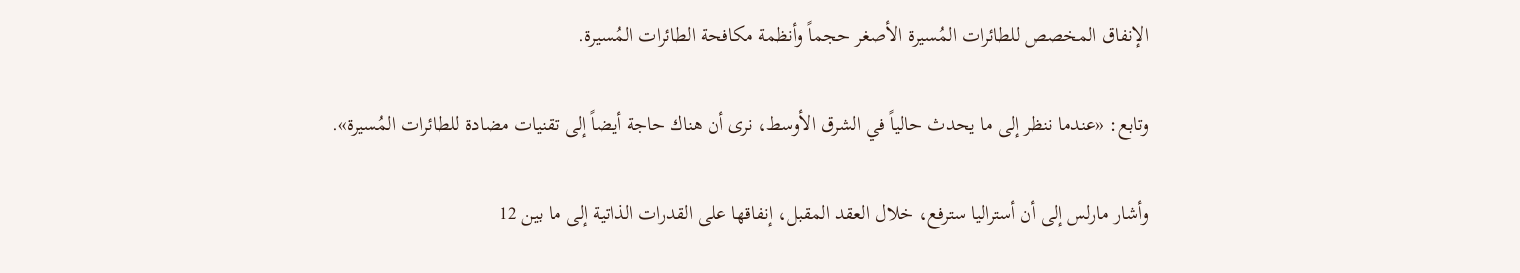الإنفاق المخصص للطائرات المُسيرة الأصغر حجماً وأنظمة مكافحة الطائرات المُسيرة.

وتابع: «عندما ننظر إلى ما يحدث حالياً في الشرق الأوسط، نرى أن هناك حاجة أيضاً إلى تقنيات مضادة للطائرات المُسيرة».

وأشار مارلس إلى أن أستراليا سترفع، خلال العقد المقبل، إنفاقها على القدرات الذاتية إلى ما بين 12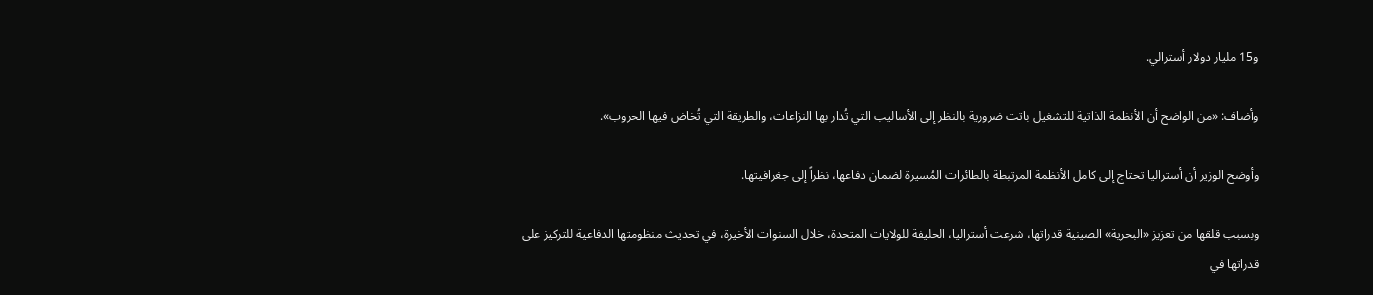و15 مليار دولار أسترالي.

وأضاف: «من الواضح أن الأنظمة الذاتية للتشغيل باتت ضرورية بالنظر إلى الأساليب التي تُدار بها النزاعات، والطريقة التي تُخاض فيها الحروب».

وأوضح الوزير أن أستراليا تحتاج إلى كامل الأنظمة المرتبطة بالطائرات المُسيرة لضمان دفاعها، نظراً إلى جغرافيتها.

وبسبب قلقها من تعزيز «البحرية» الصينية قدراتها، شرعت أستراليا، الحليفة للولايات المتحدة، خلال السنوات الأخيرة، في تحديث منظومتها الدفاعية للتركيز على قدراتها في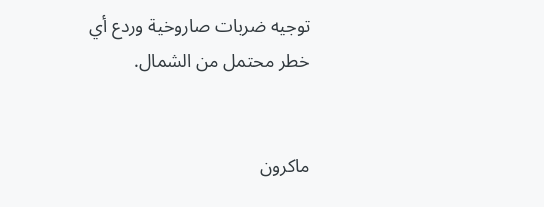توجيه ضربات صاروخية وردع أي خطر محتمل من الشمال.


ماكرون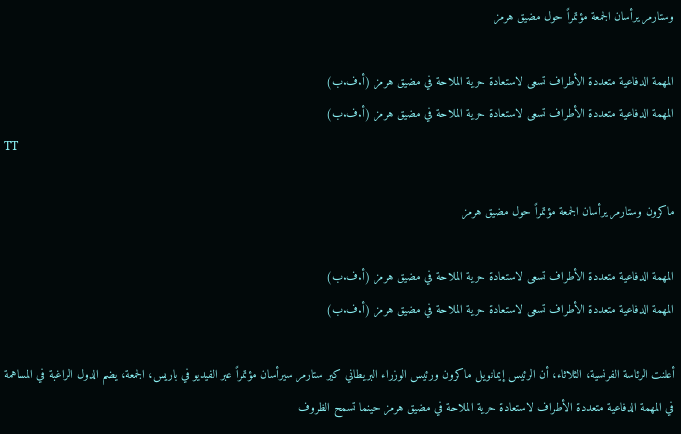وستارمر يرأسان الجمعة مؤتمراً حول مضيق هرمز

المهمة الدفاعية متعددة الأطراف تسعى لاستعادة حرية الملاحة في مضيق هرمز (أ.ف.ب)
المهمة الدفاعية متعددة الأطراف تسعى لاستعادة حرية الملاحة في مضيق هرمز (أ.ف.ب)
TT

ماكرون وستارمر يرأسان الجمعة مؤتمراً حول مضيق هرمز

المهمة الدفاعية متعددة الأطراف تسعى لاستعادة حرية الملاحة في مضيق هرمز (أ.ف.ب)
المهمة الدفاعية متعددة الأطراف تسعى لاستعادة حرية الملاحة في مضيق هرمز (أ.ف.ب)

أعلنت الرئاسة الفرنسية، الثلاثاء، أن الرئيس إيمانويل ماكرون ورئيس الوزراء البريطاني كير ستارمر سيرأسان مؤتمراً عبر الفيديو في باريس، الجمعة، يضم الدول الراغبة في المساهمة في المهمة الدفاعية متعددة الأطراف لاستعادة حرية الملاحة في مضيق هرمز حينما تسمح الظروف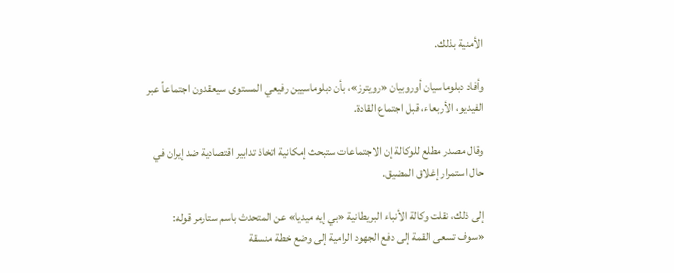الأمنية بذلك.

وأفاد دبلوماسيان أوروبيان «رويترز»، بأن دبلوماسيين رفيعي المستوى سيعقدون اجتماعاً عبر الفيديو، الأربعاء، قبل اجتماع القادة.

وقال مصدر مطلع للوكالة إن الاجتماعات ستبحث إمكانية اتخاذ تدابير اقتصادية ضد إيران في حال استمرار إغلاق المضيق.

إلى ذلك، نقلت وكالة الأنباء البريطانية «بي إيه ميديا» عن المتحدث باسم ستارمر قوله: «سوف تسعى القمة إلى دفع الجهود الرامية إلى وضع خطة منسقة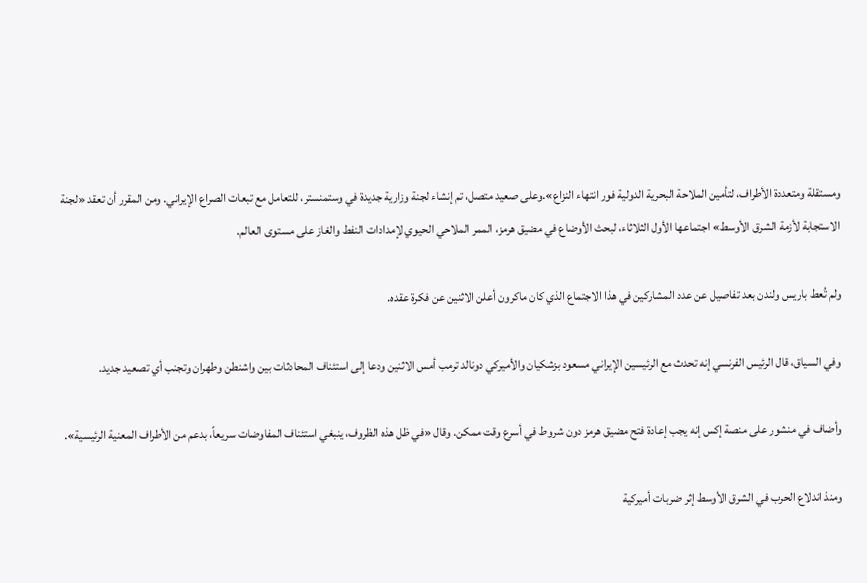ومستقلة ومتعددة الأطراف، لتأمين الملاحة البحرية الدولية فور انتهاء النزاع».وعلى صعيد متصل، تم إنشاء لجنة وزارية جديدة في وستمنستر، للتعامل مع تبعات الصراع الإيراني. ومن المقرر أن تعقد «لجنة الاستجابة لأزمة الشرق الأوسط» اجتماعها الأول الثلاثاء، لبحث الأوضاع في مضيق هرمز، الممر الملاحي الحيوي لإمدادات النفط والغاز على مستوى العالم.

ولم تُعط باريس ولندن بعد تفاصيل عن عدد المشاركين في هذا الاجتماع الذي كان ماكرون أعلن الاثنين عن فكرة عقده.

وفي السياق، قال الرئيس الفرنسي إنه تحدث مع الرئيسين ‌الإيراني مسعود ‌بزشكيان والأميركي دونالد ترمب أمس الاثنين ودعا إلى استئناف المحادثات بين واشنطن وطهران وتجنب أي ‌تصعيد جديد.

وأضاف ‌في منشور ‌على ‌منصة إكس إنه يجب إعادة فتح ‌مضيق هرمز دون شروط في أسرع وقت ممكن. وقال «في ظل هذه الظروف، ينبغي استئناف المفاوضات سريعاً، بدعم من الأطراف المعنية الرئيسية».

ومنذ اندلاع الحرب في الشرق الأوسط إثر ضربات أميركية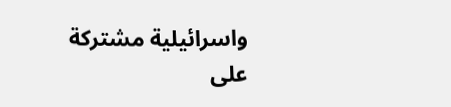واسرائيلية مشتركة على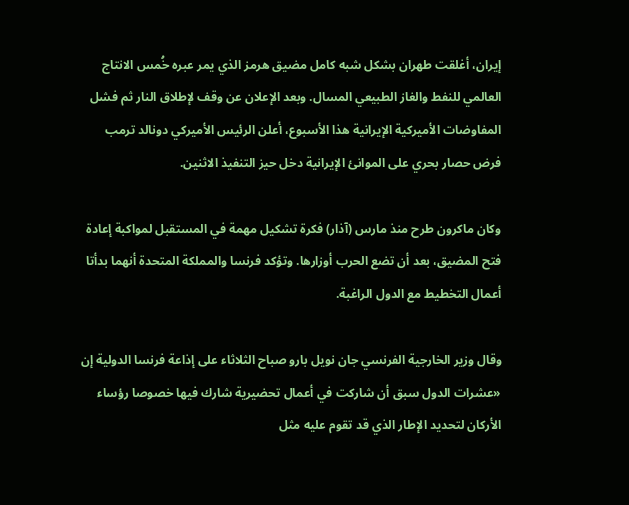إيران، أغلقت طهران بشكل شبه كامل مضيق هرمز الذي يمر عبره خُمس الانتاج العالمي للنفط والغاز الطبيعي المسال. وبعد الإعلان عن وقف لإطلاق النار ثم فشل المفاوضات الأميركية الإيرانية هذا الأسبوع، أعلن الرئيس الأميركي دونالد ترمب فرض حصار بحري على الموانئ الإيرانية دخل حيز التنفيذ الاثنين.

وكان ماكرون طرح منذ مارس (آذار) فكرة تشكيل مهمة في المستقبل لمواكبة إعادة فتح المضيق، بعد أن تضع الحرب أوزارها. وتؤكد فرنسا والمملكة المتحدة أنهما بدأتا أعمال التخطيط مع الدول الراغبة.

وقال وزير الخارجية الفرنسي جان نويل بارو صباح الثلاثاء على إذاعة فرنسا الدولية إن «عشرات الدول سبق أن شاركت في أعمال تحضيرية شارك فيها خصوصا رؤساء الأركان لتحديد الإطار الذي قد تقوم عليه مثل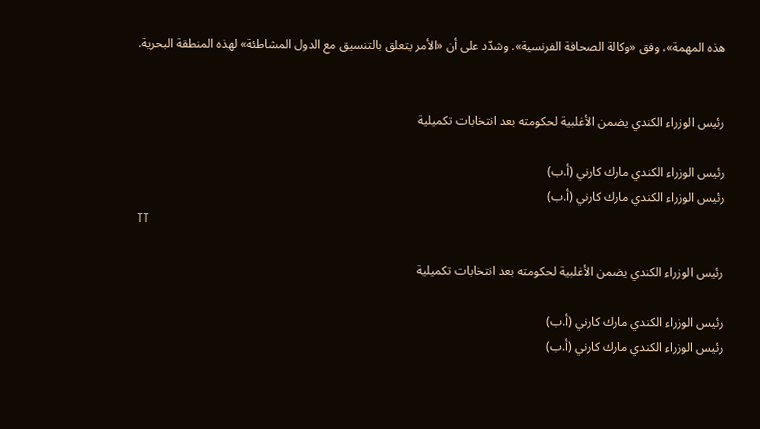هذه المهمة»، وفق «وكالة الصحافة الفرنسية». وشدّد على أن «الأمر يتعلق بالتنسيق مع الدول المشاطئة» لهذه المنطقة البحرية.


رئيس الوزراء الكندي يضمن الأغلبية لحكومته بعد انتخابات تكميلية

رئيس الوزراء الكندي مارك كارني (أ.ب)
رئيس الوزراء الكندي مارك كارني (أ.ب)
TT

رئيس الوزراء الكندي يضمن الأغلبية لحكومته بعد انتخابات تكميلية

رئيس الوزراء الكندي مارك كارني (أ.ب)
رئيس الوزراء الكندي مارك كارني (أ.ب)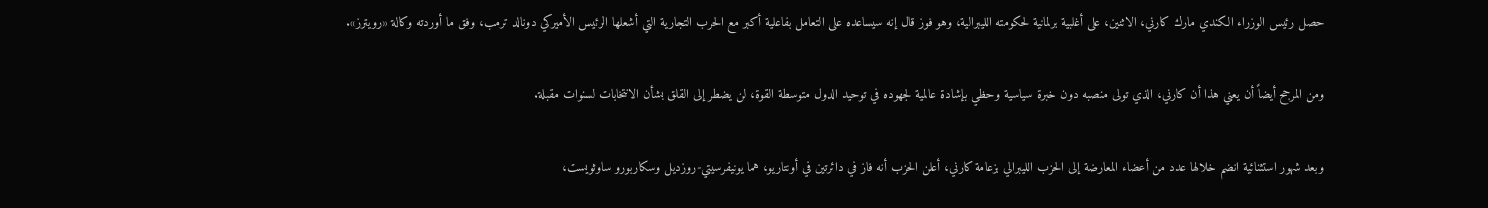حصل ‌رئيس الوزراء الكندي مارك كارني، الاثنين، على أغلبية برلمانية لحكومته الليبرالية، وهو فوز قال إنه سيساعده على التعامل بفاعلية أكبر مع الحرب التجارية التي أشعلها الرئيس الأميركي دونالد ترمب، وفق ما أوردته وكالة «رويترز».

ومن المرجح أيضاً أن يعني هذا أن كارني، الذي تولى منصبه دون خبرة سياسية وحظي بإشادة عالمية لجهوده في توحيد الدول متوسطة القوة، لن يضطر إلى القلق بشأن الانتخابات لسنوات ‌مقبلة.

وبعد شهور ‌استثنائية انضم خلالها عدد من ‌أعضاء المعارضة إلى الحزب الليبرالي بزعامة كارني، أعلن الحزب أنه فاز في دائرتين في أونتاريو، هما يونيفرسيتي-روزديل وسكاربورو ساوثويست،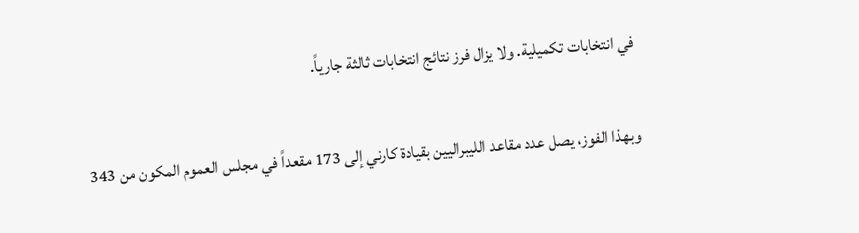في انتخابات تكميلية. ولا يزال فرز نتائج انتخابات ثالثة جارياً.

وبهذا الفوز، يصل عدد مقاعد الليبراليين بقيادة كارني إلى 173 مقعداً في مجلس العموم المكون من ‌343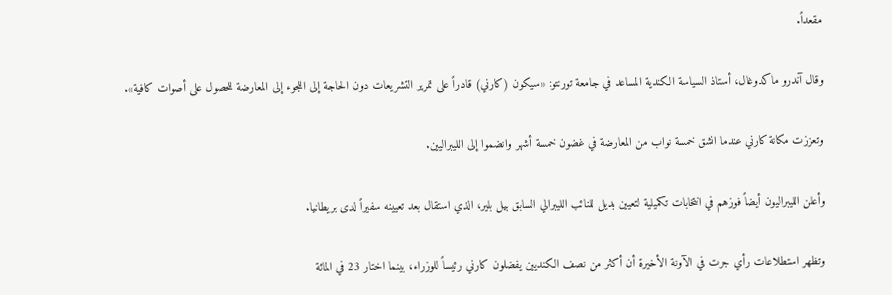مقعداً.

وقال آندرو ‌ماكدوغال، أستاذ السياسة الكندية المساعد في جامعة تورنتو: «سيكون (كارني) قادراً ‌على تمرير التشريعات دون الحاجة إلى اللجوء ‌إلى المعارضة للحصول على أصوات كافية».

وتعززت مكانة كارني عندما انشق خمسة نواب من المعارضة في غضون خمسة أشهر وانضموا إلى الليبراليين.

وأعلن الليبراليون أيضاً فوزهم ‌في انتخابات تكميلية لتعيين بديل للنائب الليبرالي السابق بيل بلير، الذي استقال بعد تعيينه سفيراً لدى بريطانيا.

وتظهر استطلاعات رأي جرت في الآونة الأخيرة أن أكثر من نصف الكنديين يفضلون كارني رئيساً للوزراء، بينما اختار 23 في المائة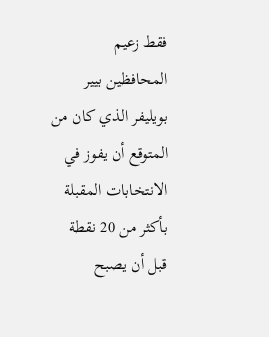فقط زعيم المحافظين بيير بويليفر الذي كان من المتوقع أن يفوز في الانتخابات المقبلة بأكثر من 20 نقطة قبل أن يصبح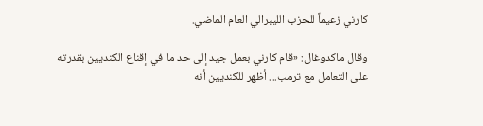كارني زعيماً للحزب الليبرالي العام الماضي.

وقال ماكدوغال: «قام كارني بعمل جيد إلى حد ما في إقناع الكنديين بقدرته على التعامل مع ترمب... أظهر للكنديين أنه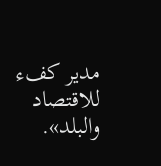مدير كفء للاقتصاد والبلد».